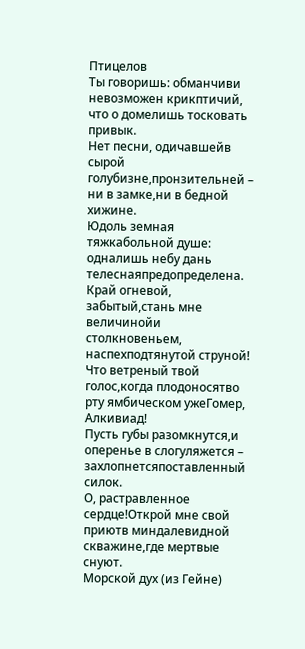Птицелов
Ты говоришь: обманчиви невозможен крикптичий, что о домелишь тосковать привык.
Нет песни, одичавшейв сырой голубизне,пронзительней – ни в замке,ни в бедной хижине.
Юдоль земная тяжкабольной душе: одналишь небу дань телеснаяпредопределена.
Край огневой, забытый,стань мне величинойи столкновеньем, наспехподтянутой струной!
Что ветреный твой голос,когда плодоносятво рту ямбическом ужеГомер, Алкивиад!
Пусть губы разомкнутся,и оперенье в слогуляжется – захлопнетсяпоставленный силок.
О, растравленное сердце!Открой мне свой приютв миндалевидной скважине,где мертвые снуют.
Морской дух (из Гейне)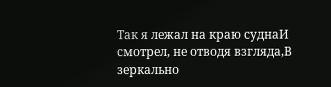Так я лежал на краю суднаИ смотрел, не отводя взгляда,В зеркально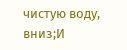чистую воду, вниз;И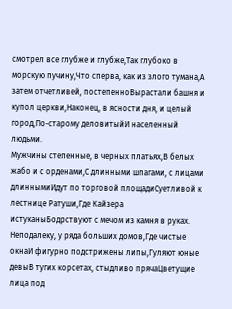смотрел все глубже и глубже,Так глубоко в морскую пучину,Что сперва, как из злого тумана,А затем отчетливей, постепенноВырастали башня и купол церкви,Наконец, в ясности дня, и целый город,По-старому деловитыйИ населенный людьми.
Мужчины степенные, в черных платьях,В белых жабо и с орденами,С длинными шпагами, с лицами длиннымиИдут по торговой площадиСуетливой к лестнице Ратуши,Где Кайзера истуканыБодрствуют с мечом из камня в руках.
Неподалеку, у ряда больших домов,Где чистые окнаИ фигурно подстрижены липы,Гуляют юные девыВ тугих корсетах, стыдливо прячаЦветущие лица под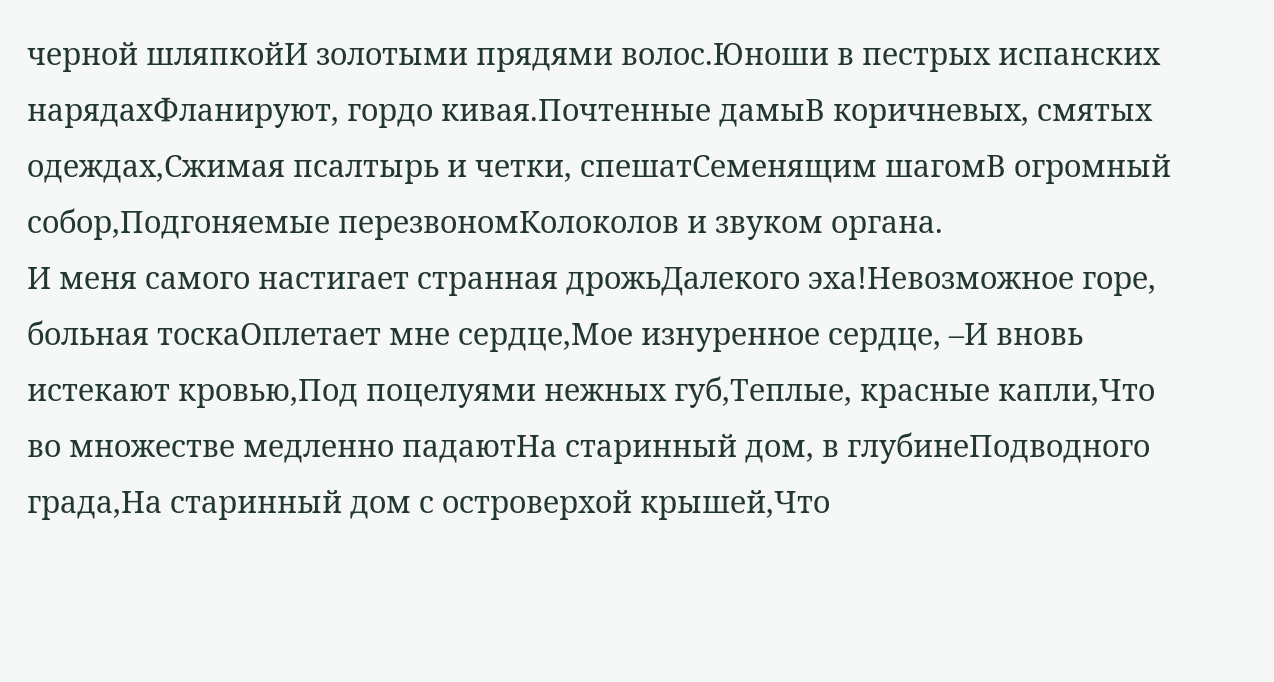черной шляпкойИ золотыми прядями волос.Юноши в пестрых испанских нарядахФланируют, гордо кивая.Почтенные дамыВ коричневых, смятых одеждах,Сжимая псалтырь и четки, спешатСеменящим шагомВ огромный собор,Подгоняемые перезвономКолоколов и звуком органа.
И меня самого настигает странная дрожьДалекого эха!Невозможное горе, больная тоскаОплетает мне сердце,Мое изнуренное сердце, –И вновь истекают кровью,Под поцелуями нежных губ,Теплые, красные капли,Что во множестве медленно падаютНа старинный дом, в глубинеПодводного града,На старинный дом с островерхой крышей,Что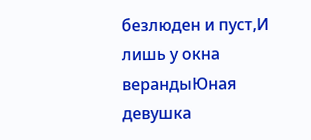безлюден и пуст,И лишь у окна верандыЮная девушка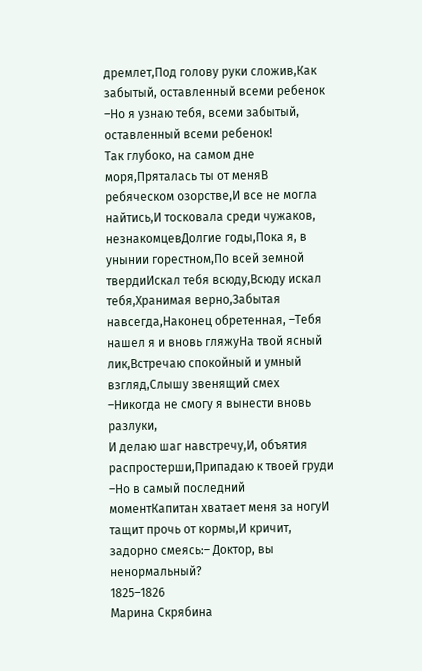дремлет,Под голову руки сложив,Как забытый, оставленный всеми ребенок –Но я узнаю тебя, всеми забытый, оставленный всеми ребенок!
Так глубоко, на самом дне моря,Пряталась ты от меняВ ребяческом озорстве,И все не могла найтись,И тосковала среди чужаков, незнакомцевДолгие годы,Пока я, в унынии горестном,По всей земной твердиИскал тебя всюду,Всюду искал тебя,Хранимая верно,Забытая навсегда,Наконец обретенная, –Тебя нашел я и вновь гляжуНа твой ясный лик,Встречаю спокойный и умный взгляд,Слышу звенящий смех –Никогда не смогу я вынести вновь разлуки,
И делаю шаг навстречу,И, объятия распростерши,Припадаю к твоей груди –Но в самый последний моментКапитан хватает меня за ногуИ тащит прочь от кормы,И кричит, задорно смеясь:– Доктор, вы ненормальный?
1825–1826
Марина Скрябина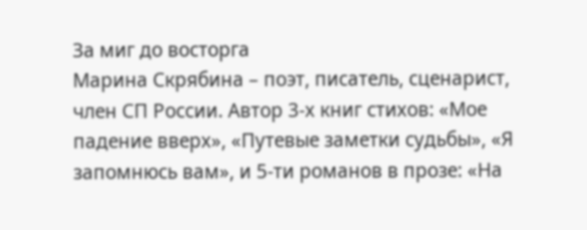За миг до восторга
Марина Скрябина – поэт, писатель, сценарист, член СП России. Автор 3-х книг стихов: «Мое падение вверх», «Путевые заметки судьбы», «Я запомнюсь вам», и 5-ти романов в прозе: «На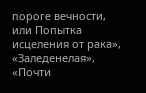пороге вечности, или Попытка исцеления от рака», «Заледенелая», «Почти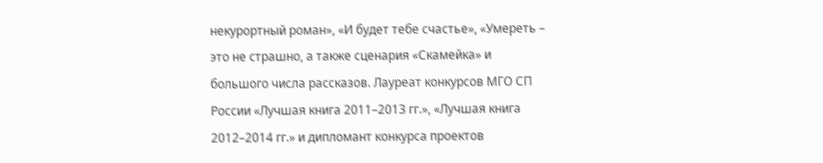некурортный роман», «И будет тебе счастье», «Умереть – это не страшно, а также сценария «Скамейка» и большого числа рассказов. Лауреат конкурсов МГО СП России «Лучшая книга 2011–2013 гг.», «Лучшая книга 2012–2014 гг.» и дипломант конкурса проектов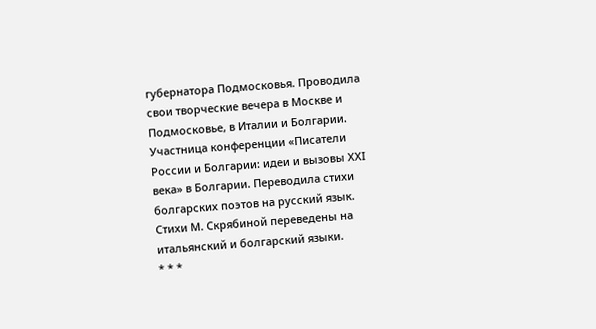губернатора Подмосковья. Проводила свои творческие вечера в Москве и Подмосковье, в Италии и Болгарии. Участница конференции «Писатели России и Болгарии: идеи и вызовы ХХI века» в Болгарии. Переводила стихи болгарских поэтов на русский язык. Стихи М. Скрябиной переведены на итальянский и болгарский языки.
* * *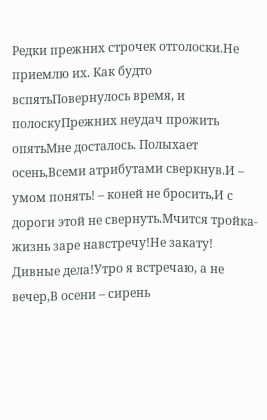Редки прежних строчек отголоски.Не приемлю их. Как будто вспятьПовернулось время, и полоскуПрежних неудач прожить опятьМне досталось. Полыхает осень,Всеми атрибутами сверкнув.И – умом понять! – коней не бросить,И с дороги этой не свернуть.Мчится тройка-жизнь заре навстречу!Не закату! Дивные дела!Утро я встречаю, а не вечер,В осени – сирень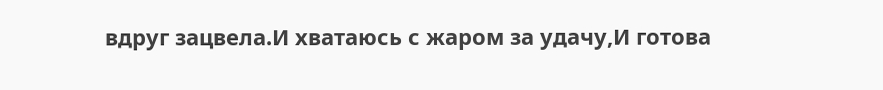вдруг зацвела.И хватаюсь с жаром за удачу,И готова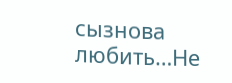сызнова любить…Не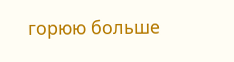горюю больше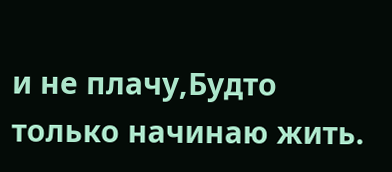и не плачу,Будто только начинаю жить.